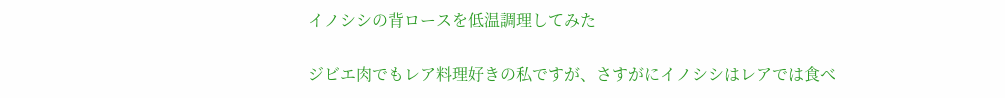イノシシの背ロースを低温調理してみた

ジビエ肉でもレア料理好きの私ですが、さすがにイノシシはレアでは食べ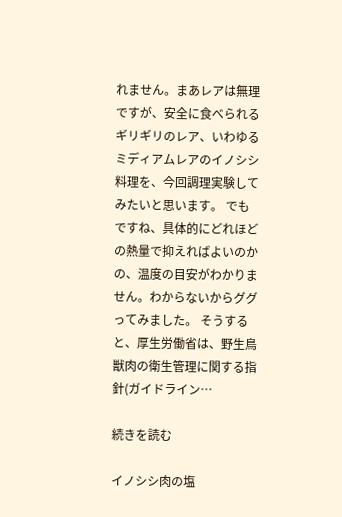れません。まあレアは無理ですが、安全に食べられるギリギリのレア、いわゆるミディアムレアのイノシシ料理を、今回調理実験してみたいと思います。 でもですね、具体的にどれほどの熱量で抑えればよいのかの、温度の目安がわかりません。わからないからググってみました。 そうすると、厚生労働省は、野生鳥獣肉の衛生管理に関する指針(ガイドライン…

続きを読む

イノシシ肉の塩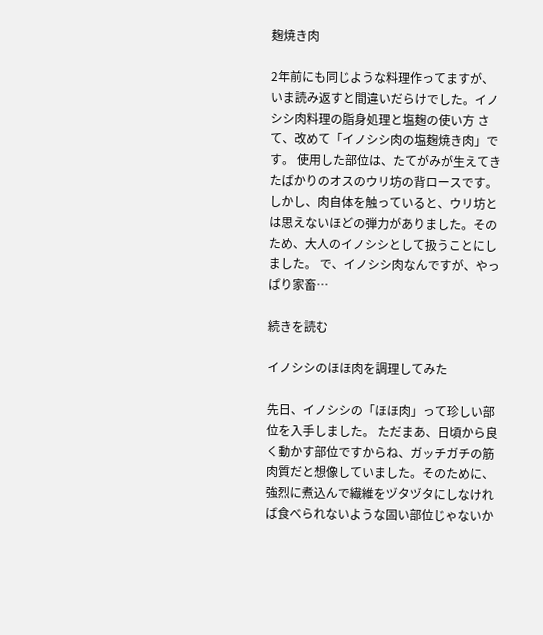麹焼き肉

2年前にも同じような料理作ってますが、いま読み返すと間違いだらけでした。イノシシ肉料理の脂身処理と塩麹の使い方 さて、改めて「イノシシ肉の塩麹焼き肉」です。 使用した部位は、たてがみが生えてきたばかりのオスのウリ坊の背ロースです。しかし、肉自体を触っていると、ウリ坊とは思えないほどの弾力がありました。そのため、大人のイノシシとして扱うことにしました。 で、イノシシ肉なんですが、やっぱり家畜…

続きを読む

イノシシのほほ肉を調理してみた

先日、イノシシの「ほほ肉」って珍しい部位を入手しました。 ただまあ、日頃から良く動かす部位ですからね、ガッチガチの筋肉質だと想像していました。そのために、強烈に煮込んで繊維をヅタヅタにしなければ食べられないような固い部位じゃないか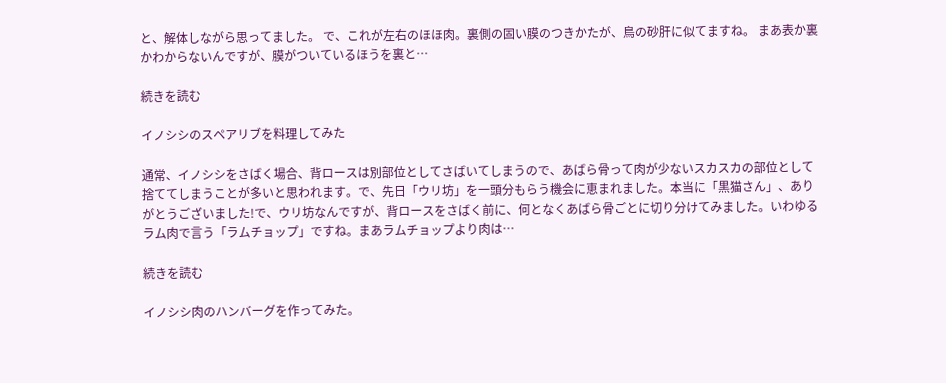と、解体しながら思ってました。 で、これが左右のほほ肉。裏側の固い膜のつきかたが、鳥の砂肝に似てますね。 まあ表か裏かわからないんですが、膜がついているほうを裏と…

続きを読む

イノシシのスペアリブを料理してみた

通常、イノシシをさばく場合、背ロースは別部位としてさばいてしまうので、あばら骨って肉が少ないスカスカの部位として捨ててしまうことが多いと思われます。で、先日「ウリ坊」を一頭分もらう機会に恵まれました。本当に「黒猫さん」、ありがとうございました!で、ウリ坊なんですが、背ロースをさばく前に、何となくあばら骨ごとに切り分けてみました。いわゆるラム肉で言う「ラムチョップ」ですね。まあラムチョップより肉は…

続きを読む

イノシシ肉のハンバーグを作ってみた。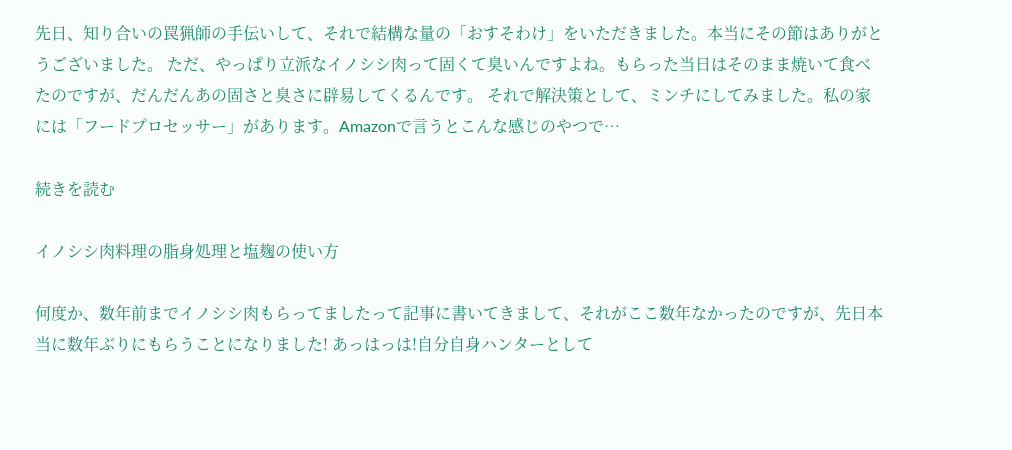先日、知り合いの罠猟師の手伝いして、それで結構な量の「おすそわけ」をいただきました。本当にその節はありがとうございました。 ただ、やっぱり立派なイノシシ肉って固くて臭いんですよね。もらった当日はそのまま焼いて食べたのですが、だんだんあの固さと臭さに辟易してくるんです。 それで解決策として、ミンチにしてみました。私の家には「フードプロセッサー」があります。Amazonで言うとこんな感じのやつで…

続きを読む

イノシシ肉料理の脂身処理と塩麹の使い方

何度か、数年前までイノシシ肉もらってましたって記事に書いてきまして、それがここ数年なかったのですが、先日本当に数年ぶりにもらうことになりました! あっはっは!自分自身ハンターとして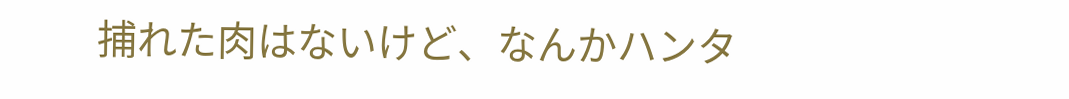捕れた肉はないけど、なんかハンタ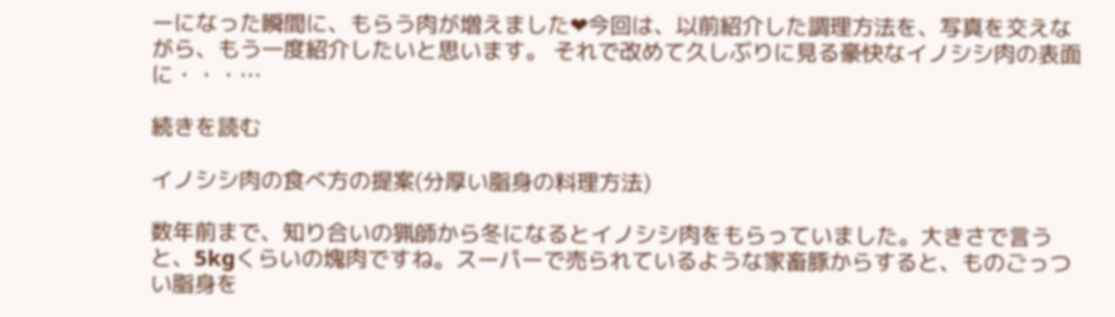ーになった瞬間に、もらう肉が増えました❤今回は、以前紹介した調理方法を、写真を交えながら、もう一度紹介したいと思います。 それで改めて久しぶりに見る豪快なイノシシ肉の表面に・・・…

続きを読む

イノシシ肉の食べ方の提案(分厚い脂身の料理方法)

数年前まで、知り合いの猟師から冬になるとイノシシ肉をもらっていました。大きさで言うと、5kgくらいの塊肉ですね。スーパーで売られているような家畜豚からすると、ものごっつい脂身を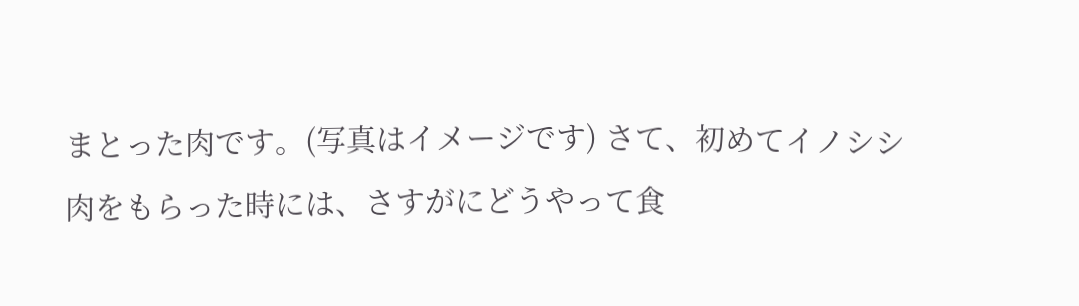まとった肉です。(写真はイメージです) さて、初めてイノシシ肉をもらった時には、さすがにどうやって食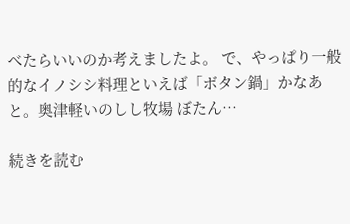べたらいいのか考えましたよ。 で、やっぱり一般的なイノシシ料理といえば「ボタン鍋」かなあと。奥津軽いのしし牧場 ぼたん…

続きを読む